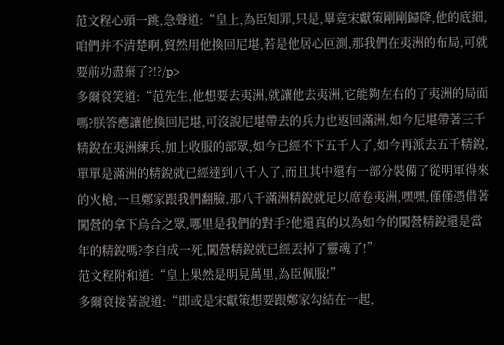范文程心頭一跳,急聲道:“皇上,為臣知罪,只是,畢竟宋獻策剛剛歸降,他的底細,咱們并不清楚啊,貿然用他換回尼堪,若是他居心叵測,那我們在夷洲的布局,可就要前功盡棄了?!?/p>
多爾袞笑道:“范先生,他想要去夷洲,就讓他去夷洲,它能夠左右的了夷洲的局面嗎?朕答應讓他換回尼堪,可沒說尼堪帶去的兵力也返回滿洲,如今尼堪帶著三千精銳在夷洲練兵,加上收服的部眾,如今已經不下五千人了,如今再派去五千精銳,單單是滿洲的精銳就已經達到八千人了,而且其中還有一部分裝備了從明軍得來的火槍,一旦鄭家跟我們翻臉,那八千滿洲精銳就足以席卷夷洲,嘿嘿,僅僅憑借著闖營的拿下烏合之眾,哪里是我們的對手?他還真的以為如今的闖營精銳還是當年的精銳嗎?李自成一死,闖營精銳就已經丟掉了靈魂了!”
范文程附和道:“皇上果然是明見萬里,為臣佩服!”
多爾袞接著說道:“即或是宋獻策想要跟鄭家勾結在一起,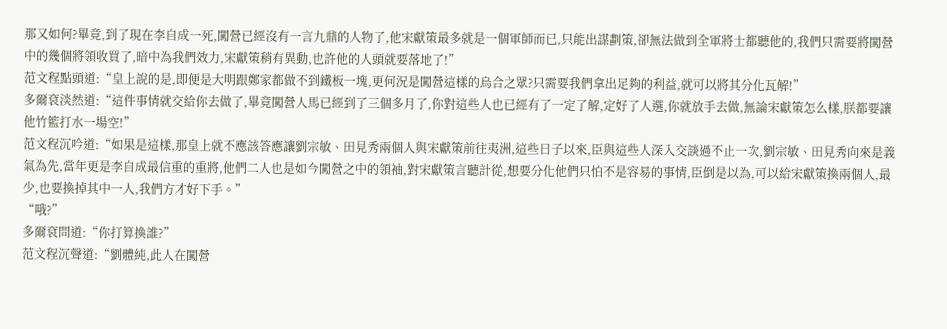那又如何?畢竟,到了現在李自成一死,闖營已經沒有一言九鼎的人物了,他宋獻策最多就是一個軍師而已,只能出謀劃策,卻無法做到全軍將士都聽他的,我們只需要將闖營中的幾個將領收買了,暗中為我們效力,宋獻策稍有異動,也許他的人頭就要落地了!”
范文程點頭道:“皇上說的是,即便是大明跟鄭家都做不到鐵板一塊,更何況是闖營這樣的烏合之眾?只需要我們拿出足夠的利益,就可以將其分化瓦解!”
多爾袞淡然道:“這件事情就交給你去做了,畢竟闖營人馬已經到了三個多月了,你對這些人也已經有了一定了解,定好了人選,你就放手去做,無論宋獻策怎么樣,朕都要讓他竹籃打水一場空!”
范文程沉吟道:“如果是這樣,那皇上就不應該答應讓劉宗敏、田見秀兩個人與宋獻策前往夷洲,這些日子以來,臣與這些人深入交談過不止一次,劉宗敏、田見秀向來是義氣為先,當年更是李自成最信重的重將,他們二人也是如今闖營之中的領袖,對宋獻策言聽計從,想要分化他們只怕不是容易的事情,臣倒是以為,可以給宋獻策換兩個人,最少,也要換掉其中一人,我們方才好下手。”
“哦?”
多爾袞問道:“你打算換誰?”
范文程沉聲道:“劉體純,此人在闖營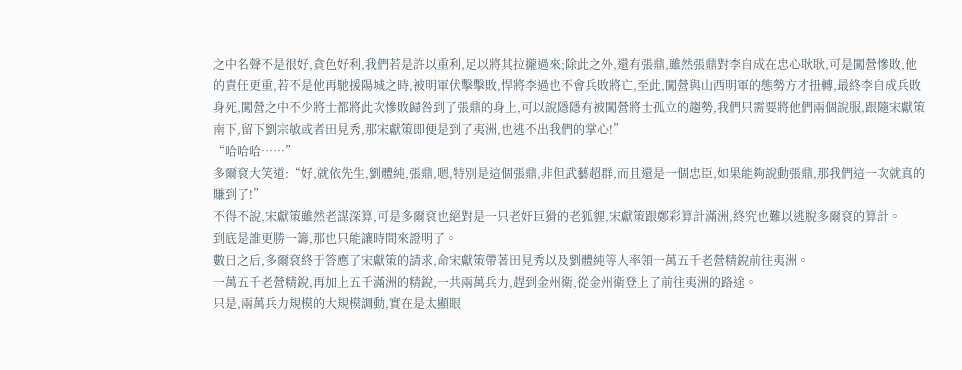之中名聲不是很好,貪色好利,我們若是許以重利,足以將其拉攏過來;除此之外,還有張鼎,雖然張鼎對李自成在忠心耿耿,可是闖營慘敗,他的責任更重,若不是他再馳援陽城之時,被明軍伏擊擊敗,悍將李過也不會兵敗將亡,至此,闖營與山西明軍的態勢方才扭轉,最終李自成兵敗身死,闖營之中不少將士都將此次慘敗歸咎到了張鼎的身上,可以說隱隱有被闖營將士孤立的趨勢,我們只需要將他們兩個說服,跟隨宋獻策南下,留下劉宗敏或者田見秀,那宋獻策即便是到了夷洲,也逃不出我們的掌心!”
“哈哈哈……”
多爾袞大笑道:“好,就依先生,劉體純,張鼎,嗯,特別是這個張鼎,非但武藝超群,而且還是一個忠臣,如果能夠說動張鼎,那我們這一次就真的賺到了!”
不得不說,宋獻策雖然老謀深算,可是多爾袞也絕對是一只老奸巨猾的老狐貍,宋獻策跟鄭彩算計滿洲,終究也難以逃脫多爾袞的算計。
到底是誰更勝一籌,那也只能讓時間來證明了。
數日之后,多爾袞終于答應了宋獻策的請求,命宋獻策帶著田見秀以及劉體純等人率領一萬五千老營精銳前往夷洲。
一萬五千老營精銳,再加上五千滿洲的精銳,一共兩萬兵力,趕到金州衛,從金州衛登上了前往夷洲的路途。
只是,兩萬兵力規模的大規模調動,實在是太顯眼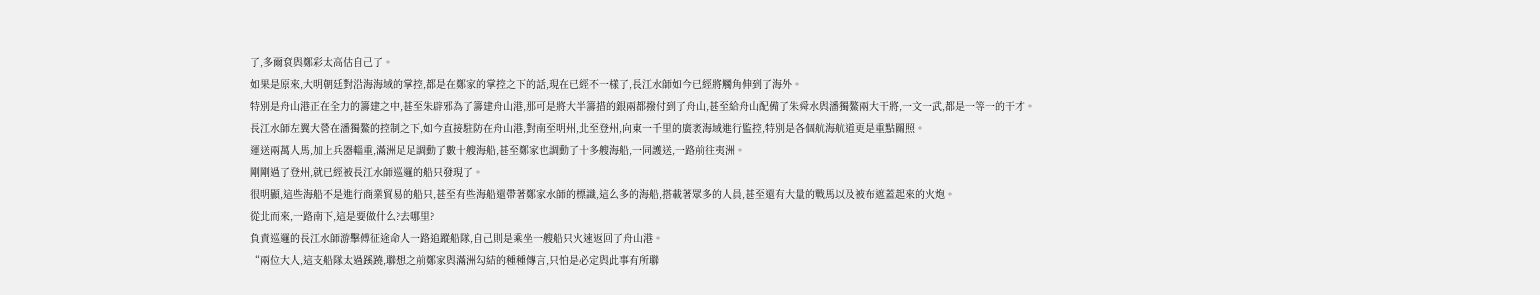了,多爾袞與鄭彩太高估自己了。
如果是原來,大明朝廷對沿海海域的掌控,都是在鄭家的掌控之下的話,現在已經不一樣了,長江水師如今已經將觸角伸到了海外。
特別是舟山港正在全力的籌建之中,甚至朱辟邪為了籌建舟山港,那可是將大半籌措的銀兩都撥付到了舟山,甚至給舟山配備了朱舜水與潘獨鰲兩大干將,一文一武,都是一等一的干才。
長江水師左翼大營在潘獨鰲的控制之下,如今直接駐防在舟山港,對南至明州,北至登州,向東一千里的廣袤海域進行監控,特別是各個航海航道更是重點關照。
運送兩萬人馬,加上兵器輜重,滿洲足足調動了數十艘海船,甚至鄭家也調動了十多艘海船,一同護送,一路前往夷洲。
剛剛過了登州,就已經被長江水師巡邏的船只發現了。
很明顯,這些海船不是進行商業貿易的船只,甚至有些海船還帶著鄭家水師的標識,這么多的海船,搭載著眾多的人員,甚至還有大量的戰馬以及被布遮蓋起來的火炮。
從北而來,一路南下,這是要做什么?去哪里?
負責巡邏的長江水師游擊傅征途命人一路追蹤船隊,自己則是乘坐一艘船只火速返回了舟山港。
“兩位大人,這支船隊太過蹊蹺,聯想之前鄭家與滿洲勾結的種種傳言,只怕是必定與此事有所聯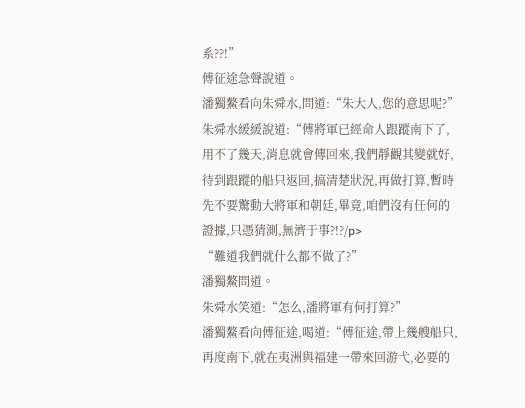系??!”
傅征途急聲說道。
潘獨鰲看向朱舜水,問道:“朱大人,您的意思呢?”
朱舜水緩緩說道:“傅將軍已經命人跟蹤南下了,用不了幾天,消息就會傳回來,我們靜觀其變就好,待到跟蹤的船只返回,搞清楚狀況,再做打算,暫時先不要驚動大將軍和朝廷,畢竟,咱們沒有任何的證據,只憑猜測,無濟于事?!?/p>
“難道我們就什么都不做了?”
潘獨鰲問道。
朱舜水笑道:“怎么,潘將軍有何打算?”
潘獨鰲看向傅征途,喝道:“傅征途,帶上幾艘船只,再度南下,就在夷洲與福建一帶來回游弋,必要的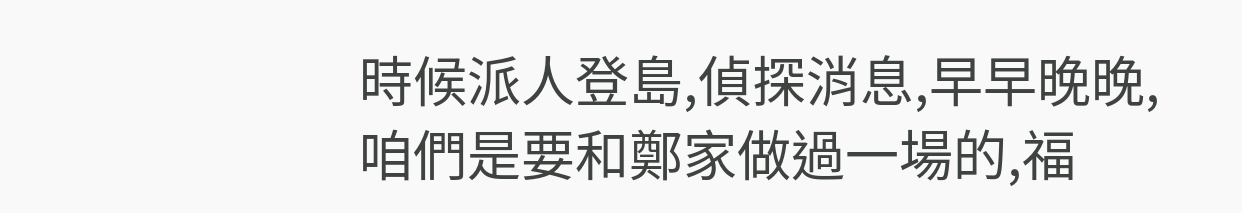時候派人登島,偵探消息,早早晚晚,咱們是要和鄭家做過一場的,福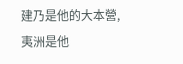建乃是他的大本營,夷洲是他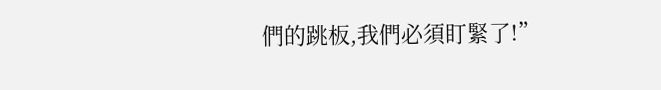們的跳板,我們必須盯緊了!”